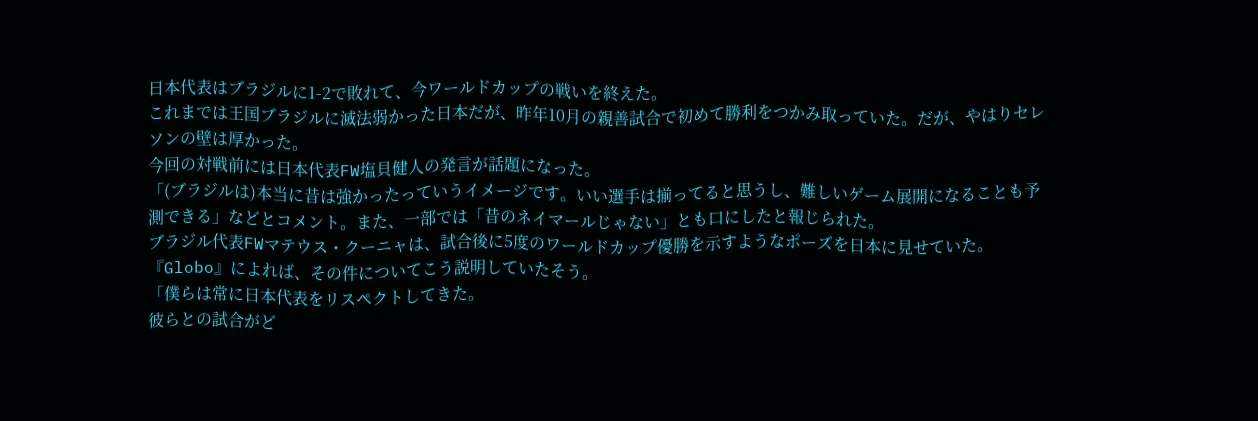日本代表はブラジルに1-2で敗れて、今ワールドカップの戦いを終えた。
これまでは王国ブラジルに滅法弱かった日本だが、昨年10月の親善試合で初めて勝利をつかみ取っていた。だが、やはりセレソンの壁は厚かった。
今回の対戦前には日本代表FW塩貝健人の発言が話題になった。
「(ブラジルは)本当に昔は強かったっていうイメージです。いい選手は揃ってると思うし、難しいゲーム展開になることも予測できる」などとコメント。また、一部では「昔のネイマールじゃない」とも口にしたと報じられた。
ブラジル代表FWマテウス・クーニャは、試合後に5度のワールドカップ優勝を示すようなポーズを日本に見せていた。『Globo』によれば、その件についてこう説明していたそう。
「僕らは常に日本代表をリスペクトしてきた。
彼らとの試合がど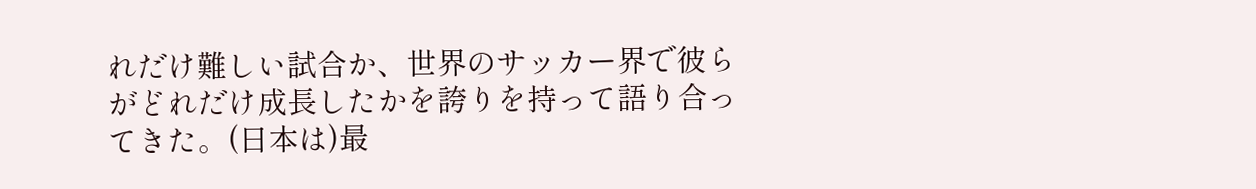れだけ難しい試合か、世界のサッカー界で彼らがどれだけ成長したかを誇りを持って語り合ってきた。(日本は)最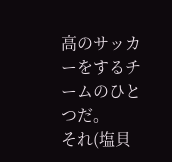高のサッカーをするチームのひとつだ。
それ(塩貝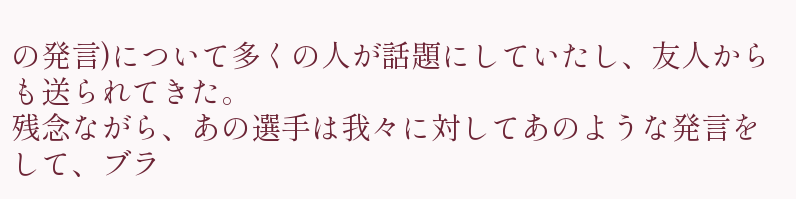の発言)について多くの人が話題にしていたし、友人からも送られてきた。
残念ながら、あの選手は我々に対してあのような発言をして、ブラ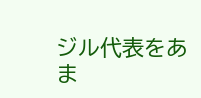ジル代表をあま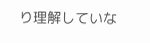り理解していな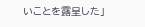いことを露呈した」